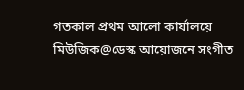গতকাল প্রথম আলো কার্যালয়ে মিউজিক@ডেস্ক আয়োজনে সংগীত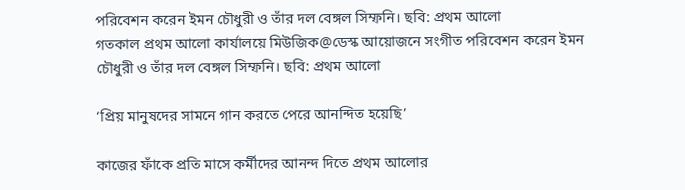পরিবেশন করেন ইমন চৌধুরী ও তাঁর দল বেঙ্গল সিম্ফনি। ছবি: প্রথম আলো
গতকাল প্রথম আলো কার্যালয়ে মিউজিক@ডেস্ক আয়োজনে সংগীত পরিবেশন করেন ইমন চৌধুরী ও তাঁর দল বেঙ্গল সিম্ফনি। ছবি: প্রথম আলো

‘প্রিয় মানুষদের সামনে গান করতে পেরে আনন্দিত হয়েছি’

কাজের ফাঁকে প্রতি মাসে কর্মীদের আনন্দ দিতে প্রথম আলোর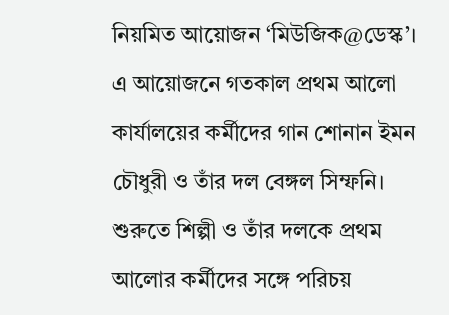নিয়মিত আয়োজন ‘মিউজিক@ডেস্ক’। এ আয়োজনে গতকাল প্রথম আলো কার্যালয়ের কর্মীদের গান শোনান ইমন চৌধুরী ও তাঁর দল বেঙ্গল সিম্ফনি। শুরুতে শিল্পী ও তাঁর দলকে প্রথম আলোর কর্মীদের সঙ্গে পরিচয়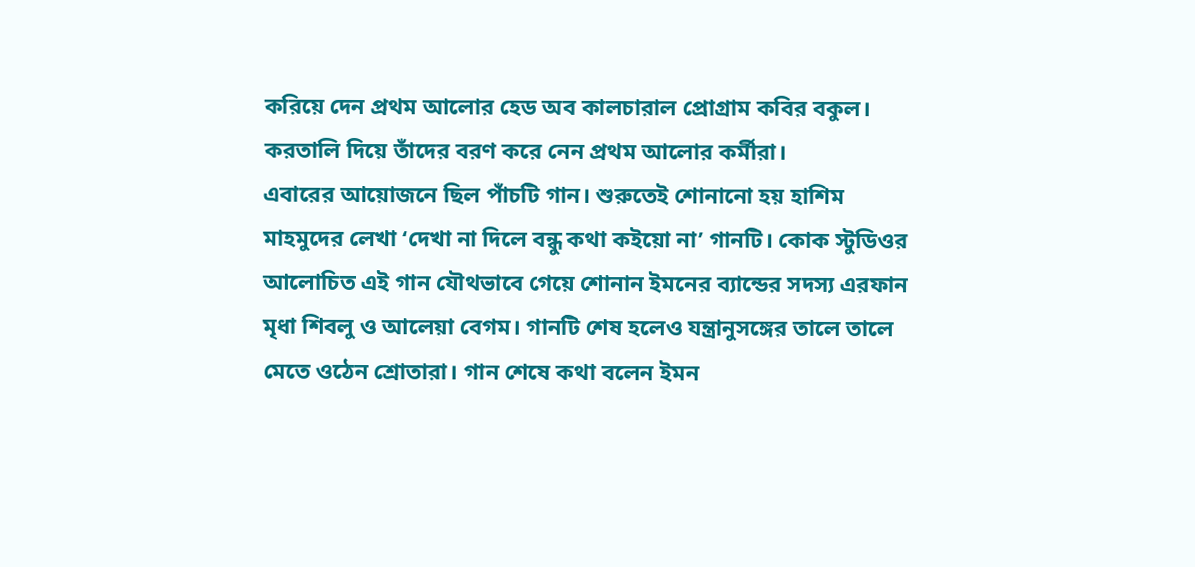করিয়ে দেন প্রথম আলোর হেড অব কালচারাল প্রোগ্রাম কবির বকুল। করতালি দিয়ে তাঁদের বরণ করে নেন প্রথম আলোর কর্মীরা।
এবারের আয়োজনে ছিল পাঁচটি গান। শুরুতেই শোনানো হয় হাশিম মাহমুদের লেখা ‘দেখা না দিলে বন্ধু কথা কইয়ো না’ গানটি। কোক স্টুডিওর আলোচিত এই গান যৌথভাবে গেয়ে শোনান ইমনের ব্যান্ডের সদস্য এরফান মৃধা শিবলু ও আলেয়া বেগম। গানটি শেষ হলেও যন্ত্রানুসঙ্গের তালে তালে মেতে ওঠেন শ্রোতারা। গান শেষে কথা বলেন ইমন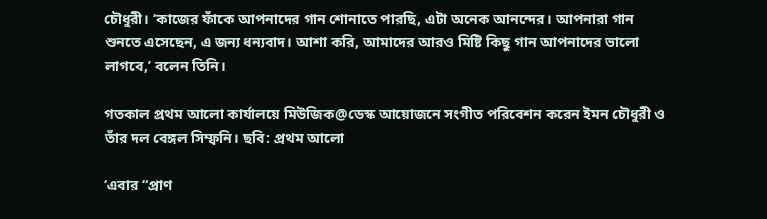চৌধুরী। ‘কাজের ফাঁকে আপনাদের গান শোনাতে পারছি, এটা অনেক আনন্দের। আপনারা গান শুনতে এসেছেন, এ জন্য ধন্যবাদ। আশা করি, আমাদের আরও মিষ্টি কিছু গান আপনাদের ভালো লাগবে,’ বলেন তিনি।

গতকাল প্রথম আলো কার্যালয়ে মিউজিক@ডেস্ক আয়োজনে সংগীত পরিবেশন করেন ইমন চৌধুরী ও তাঁর দল বেঙ্গল সিম্ফনি। ছবি: প্রথম আলো

‘এবার “প্রাণ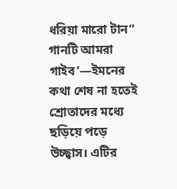ধরিয়া মারো টান” গানটি আমরা গাইব’—ইমনের কথা শেষ না হতেই শ্রোতাদের মধ্যে ছড়িয়ে পড়ে উচ্ছ্বাস। এটির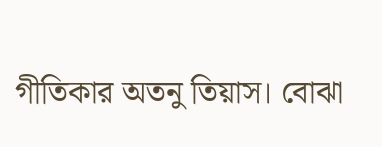গীতিকার অতনু তিয়াস। বোঝা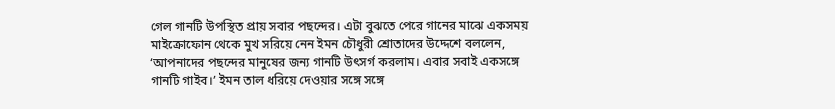গেল গানটি উপস্থিত প্রায় সবার পছন্দের। এটা বুঝতে পেরে গানের মাঝে একসময় মাইক্রোফোন থেকে মুখ সরিয়ে নেন ইমন চৌধুরী শ্রোতাদের উদ্দেশে বললেন, ‘আপনাদের পছন্দের মানুষের জন্য গানটি উৎসর্গ করলাম। এবার সবাই একসঙ্গে গানটি গাইব।’ ইমন তাল ধরিয়ে দেওয়ার সঙ্গে সঙ্গে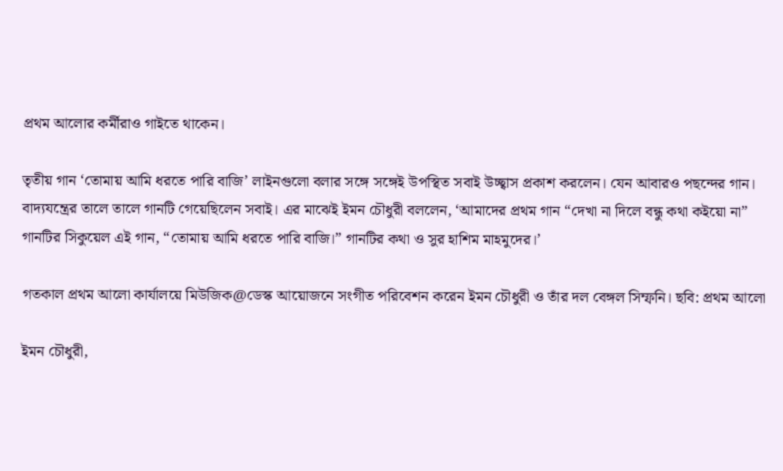প্রথম আলোর কর্মীরাও গাইতে থাকেন।

তৃতীয় গান ‘তোমায় আমি ধরতে পারি বাজি’ লাইনগুলো বলার সঙ্গে সঙ্গেই উপস্থিত সবাই উচ্ছ্বাস প্রকাশ করলেন। যেন আবারও পছন্দের গান। বাদ্যযন্ত্রের তালে তালে গানটি গেয়েছিলেন সবাই। এর মাঝেই ইমন চৌধুরী বললেন, ‘আমাদের প্রথম গান “দেখা না দিলে বন্ধু কথা কইয়ো না” গানটির সিকুয়েল এই গান, “তোমায় আমি ধরতে পারি বাজি।” গানটির কথা ও সুর হাশিম মাহমুদের।’

গতকাল প্রথম আলো কার্যালয়ে মিউজিক@ডেস্ক আয়োজনে সংগীত পরিবেশন করেন ইমন চৌধুরী ও তাঁর দল বেঙ্গল সিম্ফনি। ছবি: প্রথম আলো

ইমন চৌধুরী,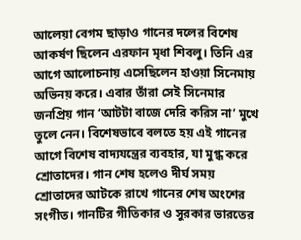আলেয়া বেগম ছাড়াও গানের দলের বিশেষ আকর্ষণ ছিলেন এরফান মৃধা শিবলু। তিনি এর আগে আলোচনায় এসেছিলেন হাওয়া সিনেমায় অভিনয় করে। এবার তাঁরা সেই সিনেমার জনপ্রিয় গান ‘আটটা বাজে দেরি করিস না’ মুখে তুলে নেন। বিশেষভাবে বলতে হয় এই গানের আগে বিশেষ বাদ্যযন্ত্রের ব্যবহার, যা মুগ্ধ করে শ্রোতাদের। গান শেষ হলেও দীর্ঘ সময় শ্রোতাদের আটকে রাখে গানের শেষ অংশের সংগীত। গানটির গীতিকার ও সুরকার ভারতের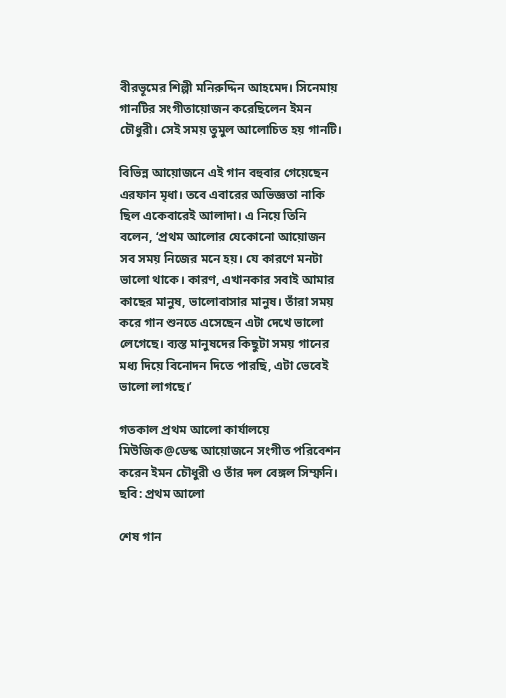বীরভূমের শিল্পী মনিরুদ্দিন আহমেদ। সিনেমায় গানটির সংগীতায়োজন করেছিলেন ইমন চৌধুরী। সেই সময় তুমুল আলোচিত হয় গানটি।

বিভিন্ন আয়োজনে এই গান বহুবার গেয়েছেন এরফান মৃধা। তবে এবারের অভিজ্ঞতা নাকি ছিল একেবারেই আলাদা। এ নিয়ে তিনি বলেন, ‘প্রথম আলোর যেকোনো আয়োজন সব সময় নিজের মনে হয়। যে কারণে মনটা ভালো থাকে। কারণ, এখানকার সবাই আমার কাছের মানুষ, ভালোবাসার মানুষ। তাঁরা সময় করে গান শুনতে এসেছেন এটা দেখে ভালো লেগেছে। ব্যস্ত মানুষদের কিছুটা সময় গানের মধ্য দিয়ে বিনোদন দিতে পারছি, এটা ভেবেই ভালো লাগছে।’

গতকাল প্রথম আলো কার্যালয়ে মিউজিক@ডেস্ক আয়োজনে সংগীত পরিবেশন করেন ইমন চৌধুরী ও তাঁর দল বেঙ্গল সিম্ফনি। ছবি: প্রথম আলো

শেষ গান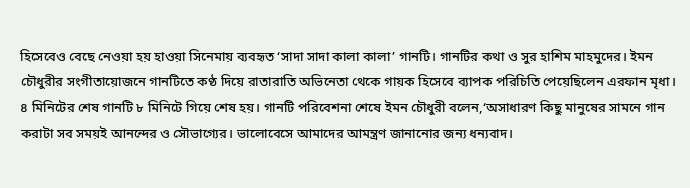হিসেবেও বেছে নেওয়া হয় হাওয়া সিনেমায় ব্যবহৃত ‘সাদা সাদা কালা কালা’ গানটি। গানটির কথা ও সুর হাশিম মাহমুদের। ইমন চৌধুরীর সংগীতায়োজনে গানটিতে কণ্ঠ দিয়ে রাতারাতি অভিনেতা থেকে গায়ক হিসেবে ব্যাপক পরিচিতি পেয়েছিলেন এরফান মৃধা। ৪ মিনিটের শেষ গানটি ৮ মিনিটে গিয়ে শেষ হয়। গানটি পরিবেশনা শেষে ইমন চৌধুরী বলেন,‘অসাধারণ কিছু মানুষের সামনে গান করাটা সব সময়ই আনন্দের ও সৌভাগ্যের। ভালোবেসে আমাদের আমন্ত্রণ জানানোর জন্য ধন্যবাদ।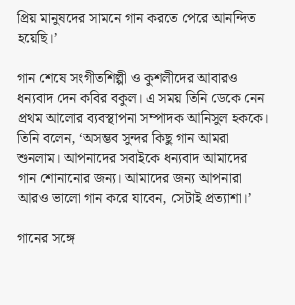প্রিয় মানুষদের সামনে গান করতে পেরে আনন্দিত হয়েছি।’

গান শেষে সংগীতশিল্পী ও কুশলীদের আবারও ধন্যবাদ দেন কবির বকুল। এ সময় তিনি ডেকে নেন প্রথম আলোর ব্যবস্থাপনা সম্পাদক আনিসুল হককে। তিনি বলেন, ‘অসম্ভব সুন্দর কিছু গান আমরা শুনলাম। আপনাদের সবাইকে ধন্যবাদ আমাদের গান শোনানোর জন্য। আমাদের জন্য আপনারা আরও ভালো গান করে যাবেন, সেটাই প্রত্যাশা।’

গানের সঙ্গে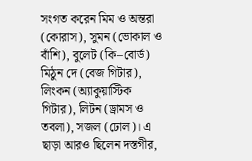সংগত করেন মিম ও অন্তরা (কোরাস), সুমন (ভোকাল ও বাঁশি), বুলেট (কি–বোর্ড) মিঠুন দে (বেজ গিটার), লিংকন (অ্যাকুয়াস্টিক গিটার), লিটন (ড্রামস ও তবলা), সজল (ঢোল)। এ ছাড়া আরও ছিলেন দস্তগীর,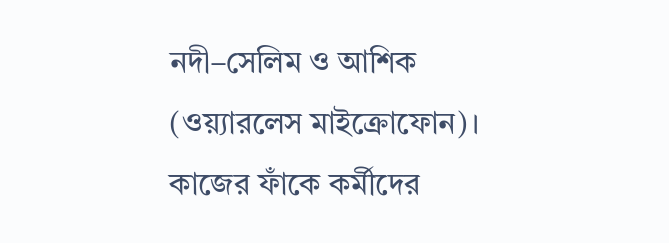নদী–সেলিম ও আশিক (ওয়্যারলেস মাইক্রোফোন)। কাজের ফাঁকে কর্মীদের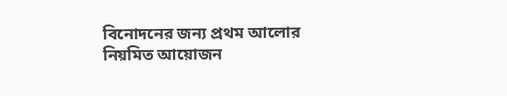বিনোদনের জন্য প্রথম আলোর নিয়মিত আয়োজন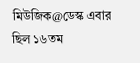মিউজিক@ডেস্ক এবার ছিল ১৬তম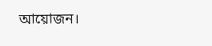আয়োজন।